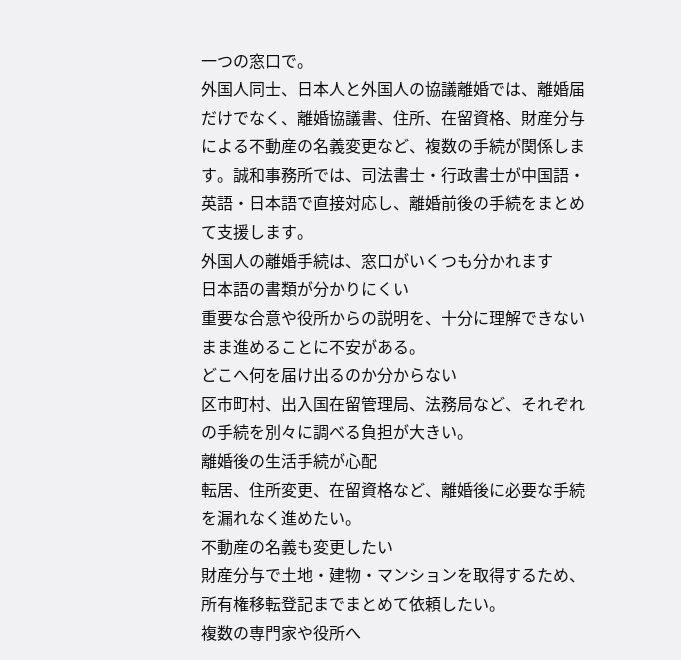一つの窓口で。
外国人同士、日本人と外国人の協議離婚では、離婚届だけでなく、離婚協議書、住所、在留資格、財産分与による不動産の名義変更など、複数の手続が関係します。誠和事務所では、司法書士・行政書士が中国語・英語・日本語で直接対応し、離婚前後の手続をまとめて支援します。
外国人の離婚手続は、窓口がいくつも分かれます
日本語の書類が分かりにくい
重要な合意や役所からの説明を、十分に理解できないまま進めることに不安がある。
どこへ何を届け出るのか分からない
区市町村、出入国在留管理局、法務局など、それぞれの手続を別々に調べる負担が大きい。
離婚後の生活手続が心配
転居、住所変更、在留資格など、離婚後に必要な手続を漏れなく進めたい。
不動産の名義も変更したい
財産分与で土地・建物・マンションを取得するため、所有権移転登記までまとめて依頼したい。
複数の専門家や役所へ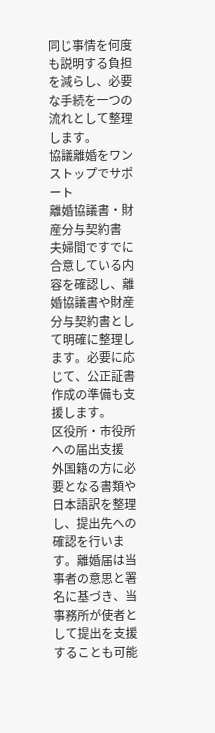同じ事情を何度も説明する負担を減らし、必要な手続を一つの流れとして整理します。
協議離婚をワンストップでサポート
離婚協議書・財産分与契約書
夫婦間ですでに合意している内容を確認し、離婚協議書や財産分与契約書として明確に整理します。必要に応じて、公正証書作成の準備も支援します。
区役所・市役所への届出支援
外国籍の方に必要となる書類や日本語訳を整理し、提出先への確認を行います。離婚届は当事者の意思と署名に基づき、当事務所が使者として提出を支援することも可能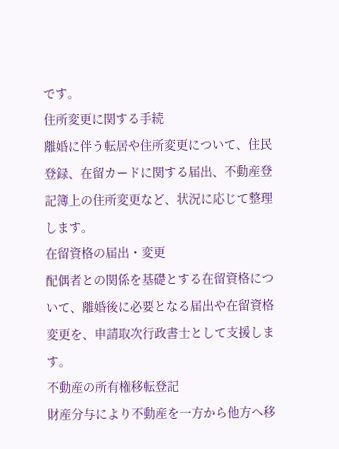です。
住所変更に関する手続
離婚に伴う転居や住所変更について、住民登録、在留カードに関する届出、不動産登記簿上の住所変更など、状況に応じて整理します。
在留資格の届出・変更
配偶者との関係を基礎とする在留資格について、離婚後に必要となる届出や在留資格変更を、申請取次行政書士として支援します。
不動産の所有権移転登記
財産分与により不動産を一方から他方へ移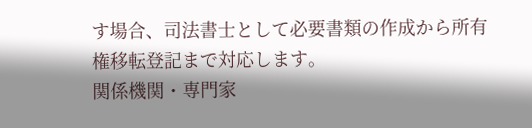す場合、司法書士として必要書類の作成から所有権移転登記まで対応します。
関係機関・専門家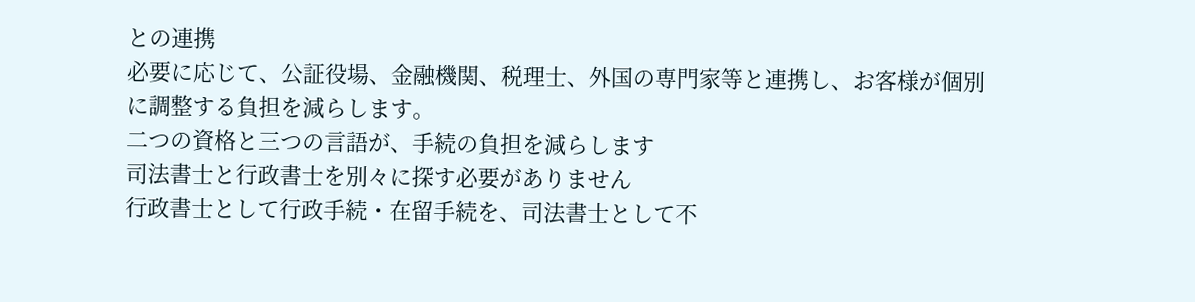との連携
必要に応じて、公証役場、金融機関、税理士、外国の専門家等と連携し、お客様が個別に調整する負担を減らします。
二つの資格と三つの言語が、手続の負担を減らします
司法書士と行政書士を別々に探す必要がありません
行政書士として行政手続・在留手続を、司法書士として不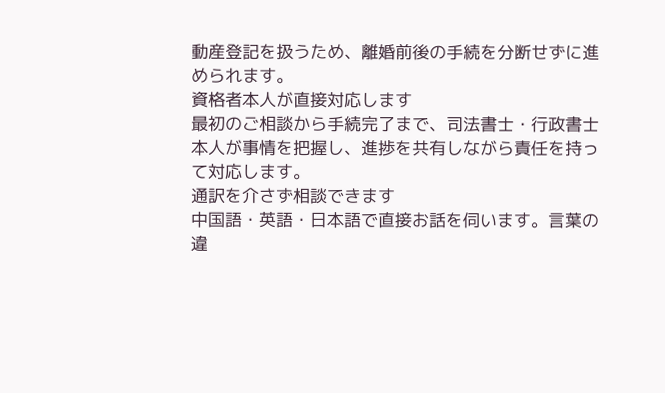動産登記を扱うため、離婚前後の手続を分断せずに進められます。
資格者本人が直接対応します
最初のご相談から手続完了まで、司法書士・行政書士本人が事情を把握し、進捗を共有しながら責任を持って対応します。
通訳を介さず相談できます
中国語・英語・日本語で直接お話を伺います。言葉の違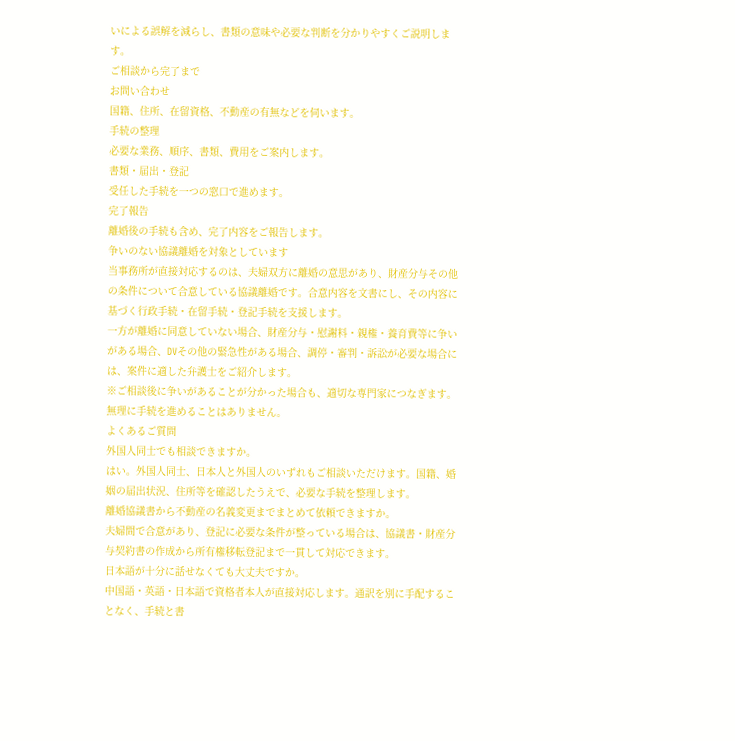いによる誤解を減らし、書類の意味や必要な判断を分かりやすくご説明します。
ご相談から完了まで
お問い合わせ
国籍、住所、在留資格、不動産の有無などを伺います。
手続の整理
必要な業務、順序、書類、費用をご案内します。
書類・届出・登記
受任した手続を一つの窓口で進めます。
完了報告
離婚後の手続も含め、完了内容をご報告します。
争いのない協議離婚を対象としています
当事務所が直接対応するのは、夫婦双方に離婚の意思があり、財産分与その他の条件について合意している協議離婚です。合意内容を文書にし、その内容に基づく行政手続・在留手続・登記手続を支援します。
一方が離婚に同意していない場合、財産分与・慰謝料・親権・養育費等に争いがある場合、DVその他の緊急性がある場合、調停・審判・訴訟が必要な場合には、案件に適した弁護士をご紹介します。
※ご相談後に争いがあることが分かった場合も、適切な専門家につなぎます。無理に手続を進めることはありません。
よくあるご質問
外国人同士でも相談できますか。
はい。外国人同士、日本人と外国人のいずれもご相談いただけます。国籍、婚姻の届出状況、住所等を確認したうえで、必要な手続を整理します。
離婚協議書から不動産の名義変更までまとめて依頼できますか。
夫婦間で合意があり、登記に必要な条件が整っている場合は、協議書・財産分与契約書の作成から所有権移転登記まで一貫して対応できます。
日本語が十分に話せなくても大丈夫ですか。
中国語・英語・日本語で資格者本人が直接対応します。通訳を別に手配することなく、手続と書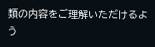類の内容をご理解いただけるよう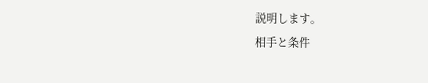説明します。
相手と条件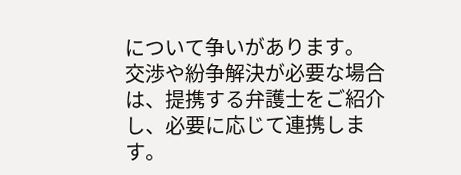について争いがあります。
交渉や紛争解決が必要な場合は、提携する弁護士をご紹介し、必要に応じて連携します。